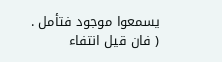يسمعوا موجود فتأمل .
( فان قيل انتفاء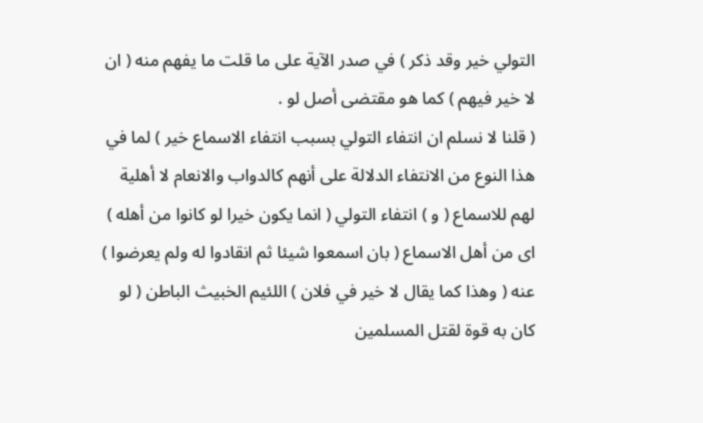التولي خير وقد ذكر ) في صدر الآية على ما قلت ما يفهم منه ( ان لا خير فيهم ) كما هو مقتضى أصل لو .
( قلنا لا نسلم ان انتفاء التولي بسبب انتفاء الاسماع خير ) لما في هذا النوع من الانتفاء الدلالة على أنهم كالدواب والانعام لا أهلية لهم للاسماع ( و ) انتفاء التولي ( انما يكون خيرا لو كانوا من أهله ) اى من أهل الاسماع ( بان اسمعوا شيئا ثم انقادوا له ولم يعرضوا ) عنه ( وهذا كما يقال لا خير في فلان ) اللئيم الخبيث الباطن ( لو كان به قوة لقتل المسلمين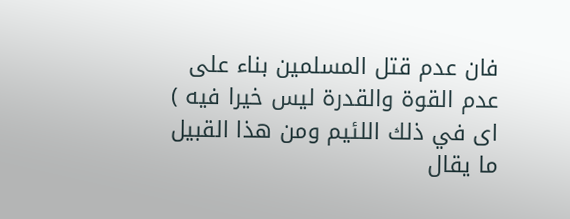فان عدم قتل المسلمين بناء على عدم القوة والقدرة ليس خيرا فيه ) اى في ذلك اللئيم ومن هذا القبيل ما يقال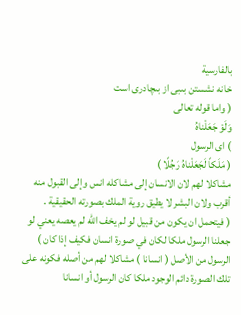بالفارسية
خانه نشستن بىبى از بىچادرى است
( واما قوله تعالى
وَلَوْ جَعَلْناهُ
) اى الرسول
( مَلَكاً لَجَعَلْناهُ رَجُلًا )
مشاكلا لهم لان الانسان إلى مشاكله انس وإلى القبول منه أقرب ولان البشر لا يطيق روية الملك بصورته الحقيقية .
( فيتحمل ان يكون من قبيل لو لم يخف اللّه لم يعصه يعني لو جعلنا الرسول ملكا لكان في صورة انسان فكيف إذا كان ) الرسول من الأصل ( انسانا ) مشاكلا لهم من أصله فكونه على تلك الصورة دائم الوجود ملكا كان الرسول أو انسانا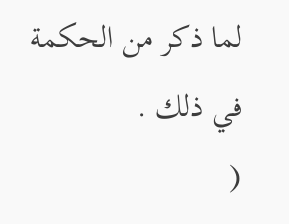لما ذكر من الحكمة في ذلك .
(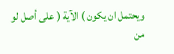ويحتمل ان يكون ) الآية ( على أصل لو من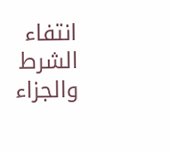انتفاء الشرط والجزاء